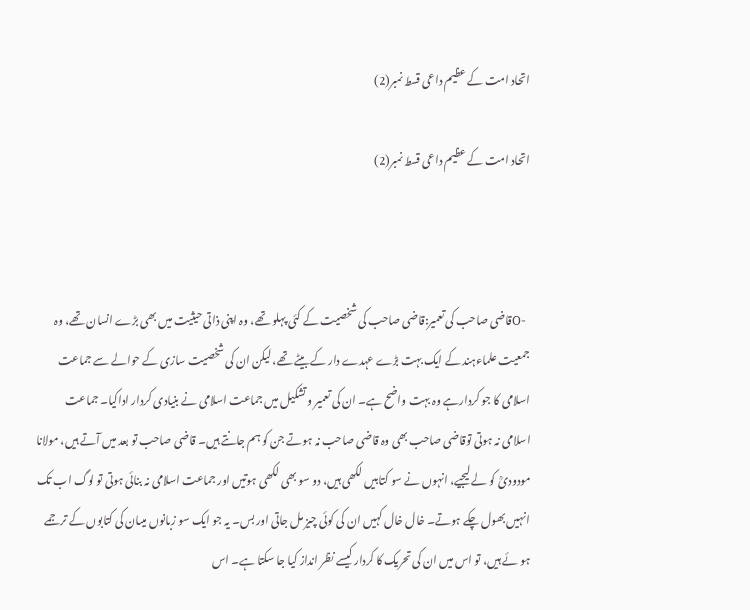اتحاد امت کے عظیم داعی قسط نمبر(2)

اتحاد امت کے عظیم داعی قسط نمبر(2)



 -Oقاضی صاحب کی تعمیر:قاضی صاحب کی شخصیت کے کئی پہلو تھے، وہ اپنی ذاتی حیثیت میں بھی بڑے انسان تھے، وہ جمعیت علماءہند کے ایک بہت بڑے عہدے دار کے بیٹے تھے، لیکن ان کی شخصیت سازی کے حوالے سے جماعت اسلامی کا جو کردارہے وہ بہت واضح ہے۔ ان کی تعمیر و تشکیل میں جماعت اسلامی نے بنیادی کردار اداکیا۔ جماعت اسلامی نہ ہوتی توقاضی صاحب بھی وہ قاضی صاحب نہ ہوتے جن کو ہم جانتے ہیں۔ قاضی صاحب تو بعد میں آتے ہیں، مولانا مودودیؒ کو لے لیجیے، انہوں نے سو کتابیں لکھی ہیں، دو سو بھی لکھی ہوتیں اور جماعت اسلامی نہ بنائی ہوتی تو لوگ اب تک انہیں بھول چکے ہوتے۔ خال خال کہیں ان کی کوئی چیز مل جاتی اور بس۔ یہ جو ایک سو زبانوں میںان کی کتابوں کے ترجمے ہو ئے ہیں، تو اس میں ان کی تحریک کا کردار کیسے نظر انداز کیا جا سکتا ہے۔ اس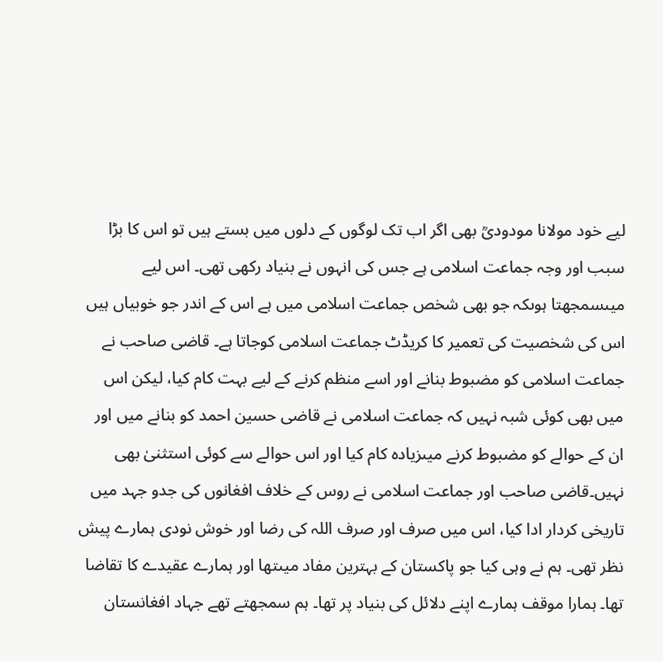لیے خود مولانا مودودیؒ بھی اگر اب تک لوگوں کے دلوں میں بستے ہیں تو اس کا بڑا سبب اور وجہ جماعت اسلامی ہے جس کی انہوں نے بنیاد رکھی تھی۔ اس لیے میںسمجھتا ہوںکہ جو بھی شخص جماعت اسلامی میں ہے اس کے اندر جو خوبیاں ہیں اس کی شخصیت کی تعمیر کا کریڈٹ جماعت اسلامی کوجاتا ہے۔ قاضی صاحب نے جماعت اسلامی کو مضبوط بنانے اور اسے منظم کرنے کے لیے بہت کام کیا، لیکن اس میں بھی کوئی شبہ نہیں کہ جماعت اسلامی نے قاضی حسین احمد کو بنانے میں اور ان کے حوالے کو مضبوط کرنے میںزیادہ کام کیا اور اس حوالے سے کوئی استثنیٰ بھی نہیں۔قاضی صاحب اور جماعت اسلامی نے روس کے خلاف افغانوں کی جدو جہد میں تاریخی کردار ادا کیا، اس میں صرف اور صرف اللہ کی رضا اور خوش نودی ہمارے پیش نظر تھی۔ ہم نے وہی کیا جو پاکستان کے بہترین مفاد میںتھا اور ہمارے عقیدے کا تقاضا تھا۔ ہمارا موقف ہمارے اپنے دلائل کی بنیاد پر تھا۔ ہم سمجھتے تھے جہاد افغانستان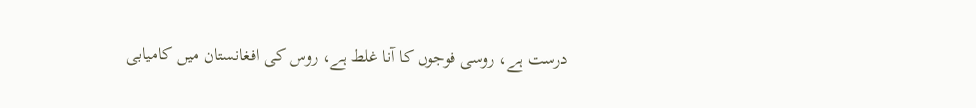درست ہے، روسی فوجوں کا آنا غلط ہے، روس کی افغانستان میں کامیابی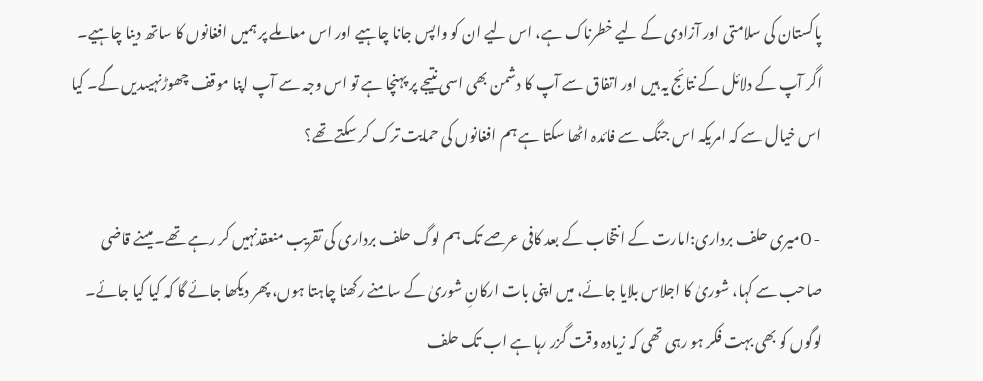پاکستان کی سلامتی اور آزادی کے لیے خطرناک ہے، اس لیے ان کو واپس جانا چاہیے اور اس معاملے پر ہمیں افغانوں کا ساتھ دینا چاہیے۔ اگر آپ کے دلائل کے نتائج یہ ہیں اور اتفاق سے آپ کا دشمن بھی اسی نتیجے پر پہنچا ہے تو اس وجہ سے آپ اپنا موقف چھوڑنہیںدیں گے۔ کیا اس خیال سے کہ امریکہ اس جنگ سے فائدہ اٹھا سکتا ہے ہم افغانوں کی حمایت ترک کر سکتے تھے؟

-Oمیری حلف برداری:امارت کے انتخاب کے بعد کافی عرصے تک ہم لوگ حلف برداری کی تقریب منعقدنہیں کر رہے تھے۔ میںنے قاضی صاحب سے کہا، شوریٰ کا اجلاس بلایا جائے، میں اپنی بات ارکانِ شوریٰ کے سامنے رکھنا چاہتا ہوں، پھر دیکھا جائے گا کہ کیا کیا جائے۔ لوگوں کو بھی بہت فکر ہو رہی تھی کہ زیادہ وقت گزر رہا ہے اب تک حلف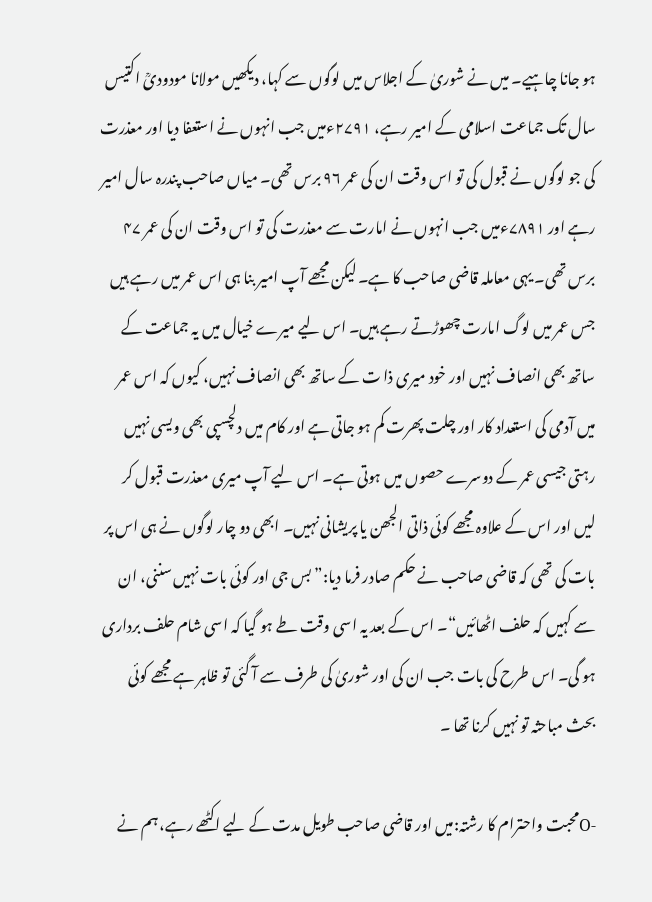ہو جانا چاہیے۔ میں نے شوریٰ کے اجلاس میں لوگوں سے کہا، دیکھیں مولانا مودودیؒ اکتیس سال تک جماعت اسلامی کے امیر رہے، ۲۷۹۱ءمیں جب انہوں نے استعفا دیا اور معذرت کی جو لوگوں نے قبول کی تو اس وقت ان کی عمر ۹۶ برس تھی۔ میاں صاحب پندرہ سال امیر رہے اور ۷۸۹۱ءمیں جب انہوں نے امارت سے معذرت کی تو اس وقت ان کی عمر ۴۷ برس تھی۔ یہی معاملہ قاضی صاحب کا ہے۔ لیکن مجھے آپ امیر بنا ہی اس عمر میں رہے ہیں جس عمر میں لوگ امارت چھوڑتے رہے ہیں۔ اس لیے میرے خیال میں یہ جماعت کے ساتھ بھی انصاف نہیں اور خود میری ذا ت کے ساتھ بھی انصاف نہیں، کیوں کہ اس عمر میں آدمی کی استعداد کار اور چلت پھرت کم ہو جاتی ہے اور کام میں دلچسپی بھی ویسی نہیں رہتی جیسی عمر کے دوسرے حصوں میں ہوتی ہے۔ اس لیے آپ میری معذرت قبول کر لیں اور اس کے علاوہ مجھے کوئی ذاتی الجھن یا پریشانی نہیں۔ ابھی دو چار لوگوں نے ہی اس پر بات کی تھی کہ قاضی صاحب نے حکم صادر فرما دیا:” بس جی اور کوئی بات نہیں سننی، ان سے کہیں کہ حلف اٹھائیں“۔ اس کے بعد یہ اسی وقت طے ہو گیا کہ اسی شام حلف برداری ہو گی۔ اس طرح کی بات جب ان کی اور شوریٰ کی طرف سے آ گئی تو ظاہر ہے مجھے کوئی بحث مباحثہ تو نہیں کرنا تھا ۔

-Oمحبت واحترام کا رشتہ:میں اور قاضی صاحب طویل مدت کے لیے اکٹھے رہے، ہم نے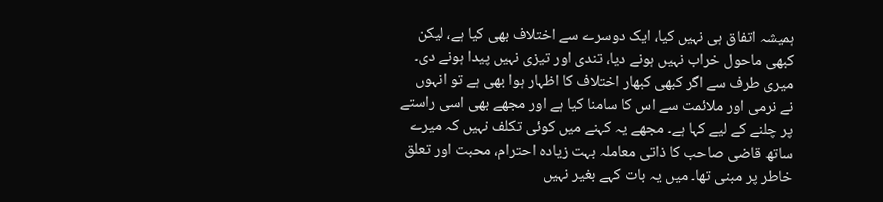ہمیشہ اتفاق ہی نہیں کیا، ایک دوسرے سے اختلاف بھی کیا ہے، لیکن کبھی ماحول خراب نہیں ہونے دیا، تندی اور تیزی نہیں پیدا ہونے دی۔ میری طرف سے اگر کبھی کبھار اختلاف کا اظہار ہوا بھی ہے تو انہوں نے نرمی اور ملائمت سے اس کا سامنا کیا ہے اور مجھے بھی اسی راستے پر چلنے کے لیے کہا ہے۔ مجھے یہ کہنے میں کوئی تکلف نہیں کہ میرے ساتھ قاضی صاحب کا ذاتی معاملہ بہت زیادہ احترام، محبت اور تعلق خاطر پر مبنی تھا۔ میں یہ بات کہے بغیر نہیں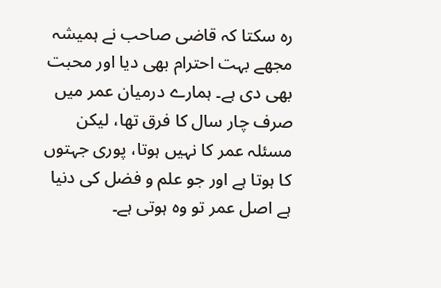رہ سکتا کہ قاضی صاحب نے ہمیشہ مجھے بہت احترام بھی دیا اور محبت بھی دی ہے۔ ہمارے درمیان عمر میں صرف چار سال کا فرق تھا، لیکن مسئلہ عمر کا نہیں ہوتا، پوری جہتوں کا ہوتا ہے اور جو علم و فضل کی دنیا ہے اصل عمر تو وہ ہوتی ہے۔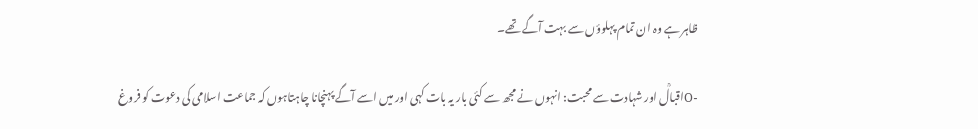ظاہر ہے وہ ان تمام پہلوؤں سے بہت آگے تھے۔

-Oاقبالؒ اور شہادت سے محبت: انہوں نے مجھ سے کئی بار یہ بات کہی اور میں اسے آگے پہنچانا چاہتاہوں کہ جماعت اسلامی کی دعوت کو فروغ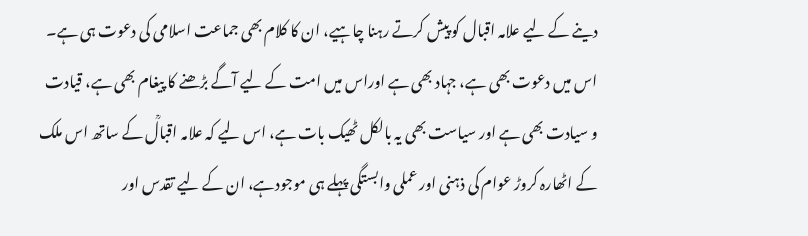دینے کے لیے علامہ اقبال کو پیش کرتے رہنا چاہیے، ان کا کلام بھی جماعت اسلامی کی دعوت ہی ہے۔ اس میں دعوت بھی ہے، جہاد بھی ہے اوراس میں امت کے لیے آگے بڑھنے کا پیغام بھی ہے، قیادت و سیادت بھی ہے اور سیاست بھی یہ بالکل ٹھیک بات ہے، اس لیے کہ علامہ اقبالؒ کے ساتھ اس ملک کے اٹھارہ کروڑ عوام کی ذہنی اور عملی وابستگی پہلے ہی موجودہے، ان کے لیے تقدس اور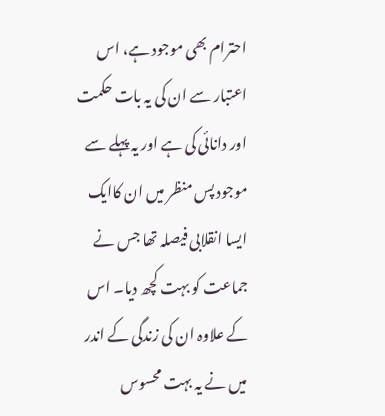احترام بھی موجود ہے، اس اعتبار سے ان کی یہ بات حکمت اور دانائی کی ہے اور یہ پہلے سے موجود پس منظر میں ان کاایک ایسا انقلابی فیصلہ تھا جس نے جماعت کو بہت کچھ دیا۔ اس کے علاوہ ان کی زندگی کے اندر میں نے یہ بہت محسوس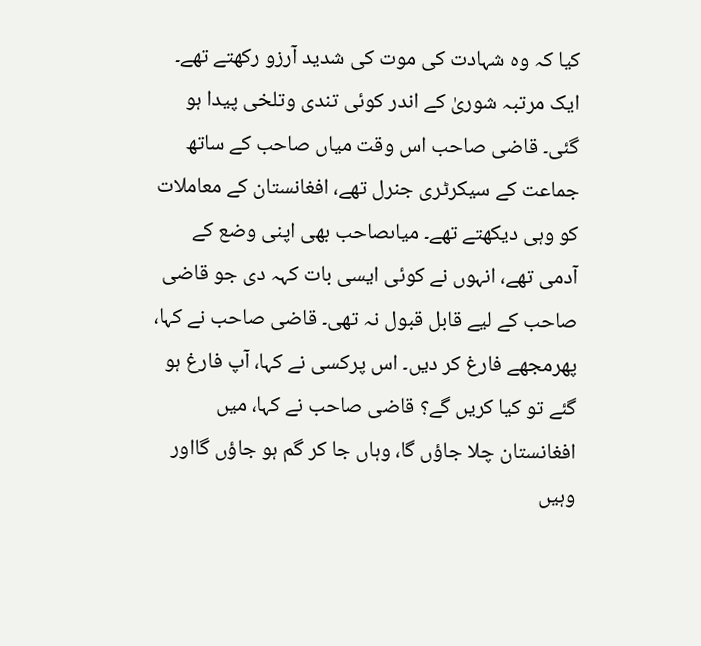کیا کہ وہ شہادت کی موت کی شدید آرزو رکھتے تھے۔ ایک مرتبہ شوریٰ کے اندر کوئی تندی وتلخی پیدا ہو گئی۔ قاضی صاحب اس وقت میاں صاحب کے ساتھ جماعت کے سیکرٹری جنرل تھے، افغانستان کے معاملات کو وہی دیکھتے تھے۔ میاںصاحب بھی اپنی وضع کے آدمی تھے، انہوں نے کوئی ایسی بات کہہ دی جو قاضی صاحب کے لیے قابل قبول نہ تھی۔ قاضی صاحب نے کہا، پھرمجھے فارغ کر دیں۔ اس پرکسی نے کہا، آپ فارغ ہو گئے تو کیا کریں گے؟ قاضی صاحب نے کہا، میں افغانستان چلا جاؤں گا، وہاں جا کر گم ہو جاؤں گااور وہیں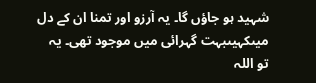شہید ہو جاؤں گا۔ یہ آرزو اور تمنا ان کے دل میںکہیںبہت گہرائی میں موجود تھی۔ یہ تو اللہ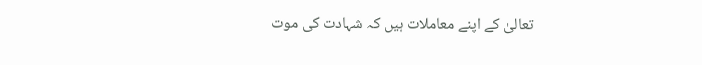تعالیٰ کے اپنے معاملات ہیں کہ شہادت کی موت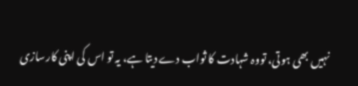نہیں بھی ہوتی، تووہ شہادت کا ثواب دے دیتا ہے، یہ تو اس کی اپنی کارسازی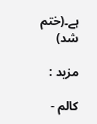ہے۔(ختم شد)

مزید :

کالم -